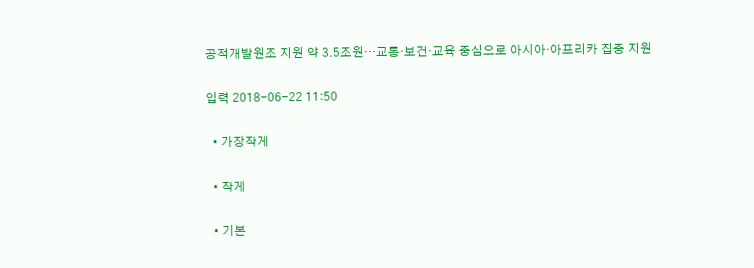공적개발원조 지원 약 3.5조원…교통·보건·교육 중심으로 아시아·아프리카 집중 지원

입력 2018-06-22 11:50

  • 가장작게

  • 작게

  • 기본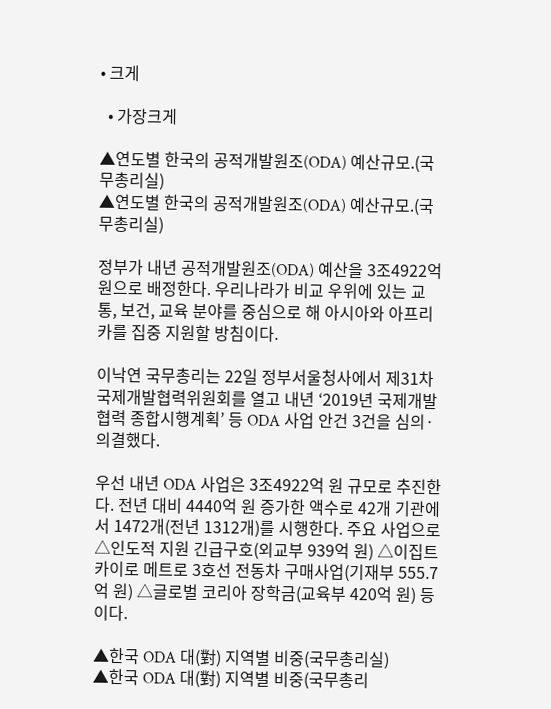• 크게

  • 가장크게

▲연도별 한국의 공적개발원조(ODA) 예산규모.(국무총리실)
▲연도별 한국의 공적개발원조(ODA) 예산규모.(국무총리실)

정부가 내년 공적개발원조(ODA) 예산을 3조4922억 원으로 배정한다. 우리나라가 비교 우위에 있는 교통, 보건, 교육 분야를 중심으로 해 아시아와 아프리카를 집중 지원할 방침이다.

이낙연 국무총리는 22일 정부서울청사에서 제31차 국제개발협력위원회를 열고 내년 ‘2019년 국제개발협력 종합시행계획’ 등 ODA 사업 안건 3건을 심의·의결했다.

우선 내년 ODA 사업은 3조4922억 원 규모로 추진한다. 전년 대비 4440억 원 증가한 액수로 42개 기관에서 1472개(전년 1312개)를 시행한다. 주요 사업으로 △인도적 지원 긴급구호(외교부 939억 원) △이집트 카이로 메트로 3호선 전동차 구매사업(기재부 555.7억 원) △글로벌 코리아 장학금(교육부 420억 원) 등이다.

▲한국 ODA 대(對) 지역별 비중(국무총리실)
▲한국 ODA 대(對) 지역별 비중(국무총리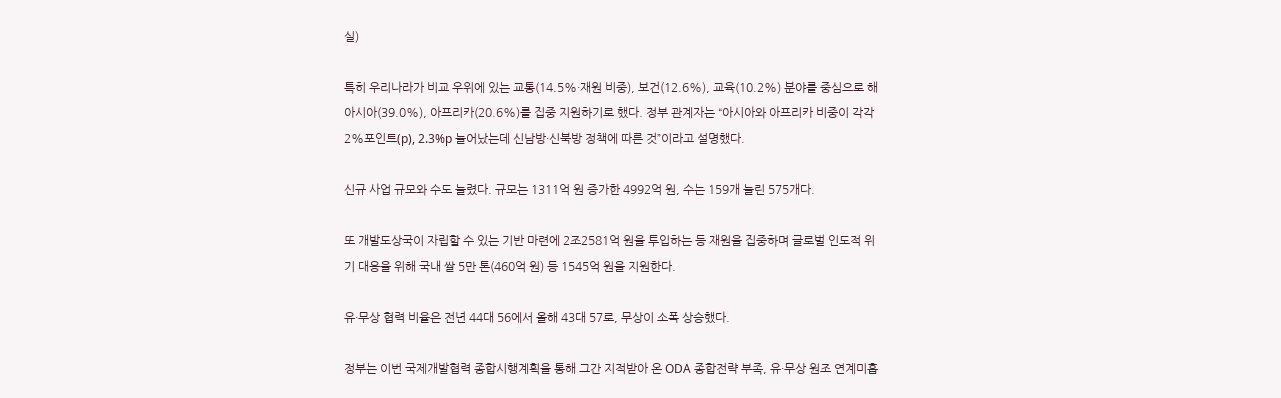실)

특히 우리나라가 비교 우위에 있는 교통(14.5%·재원 비중), 보건(12.6%), 교육(10.2%) 분야를 중심으로 해 아시아(39.0%), 아프리카(20.6%)를 집중 지원하기로 했다. 정부 관계자는 “아시아와 아프리카 비중이 각각 2%포인트(p), 2.3%p 늘어났는데 신남방·신북방 정책에 따른 것”이라고 설명했다.

신규 사업 규모와 수도 늘렸다. 규모는 1311억 원 증가한 4992억 원, 수는 159개 늘린 575개다.

또 개발도상국이 자립할 수 있는 기반 마련에 2조2581억 원을 투입하는 등 재원을 집중하며 글로벌 인도적 위기 대응을 위해 국내 쌀 5만 톤(460억 원) 등 1545억 원을 지원한다.

유·무상 협력 비율은 전년 44대 56에서 올해 43대 57로, 무상이 소폭 상승했다.

정부는 이번 국제개발협력 종합시행계획을 통해 그간 지적받아 온 ODA 종합전략 부족, 유·무상 원조 연계미흡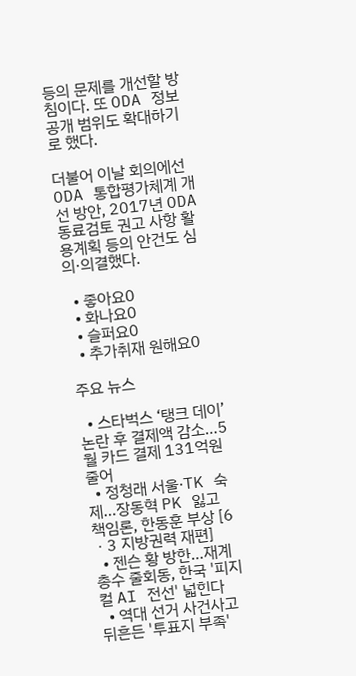등의 문제를 개선할 방침이다. 또 ODA 정보 공개 범위도 확대하기로 했다.

더불어 이날 회의에선 ODA 통합평가체계 개선 방안, 2017년 ODA 동료검토 권고 사항 활용계획 등의 안건도 심의·의결했다.

  • 좋아요0
  • 화나요0
  • 슬퍼요0
  • 추가취재 원해요0

주요 뉴스

  • 스타벅스 ‘탱크 데이’ 논란 후 결제액 감소…5월 카드 결제 131억원 줄어
  • 정청래 서울·TK 숙제…장동혁 PK 잃고 책임론, 한동훈 부상 [6ㆍ3 지방권력 재편]
  • 젠슨 황 방한…재계 총수 줄회동, 한국 '피지컬 AI 전선' 넓힌다
  • 역대 선거 사건사고 뒤흔든 '투표지 부족'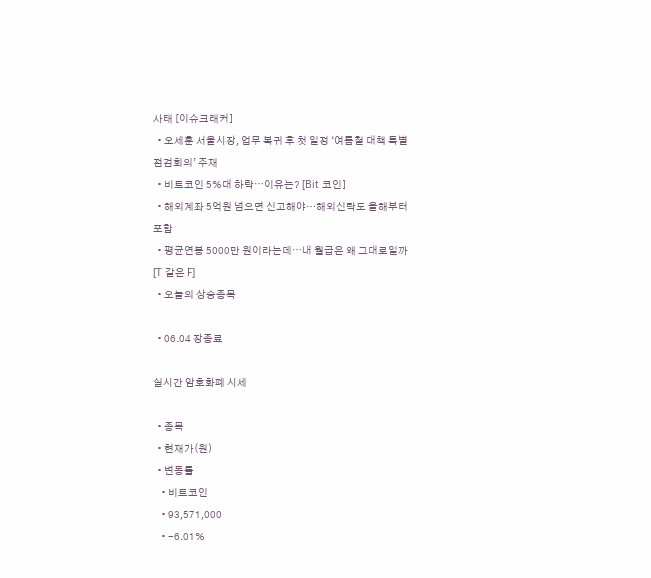사태 [이슈크래커]
  • 오세훈 서울시장, 업무 복귀 후 첫 일정 ‘여름철 대책 특별 점검회의’ 주재
  • 비트코인 5%대 하락⋯이유는? [Bit 코인]
  • 해외계좌 5억원 넘으면 신고해야…해외신탁도 올해부터 포함
  • 평균연봉 5000만 원이라는데⋯내 월급은 왜 그대로일까 [T 같은 F]
  • 오늘의 상승종목

  • 06.04 장종료

실시간 암호화폐 시세

  • 종목
  • 현재가(원)
  • 변동률
    • 비트코인
    • 93,571,000
    • -6.01%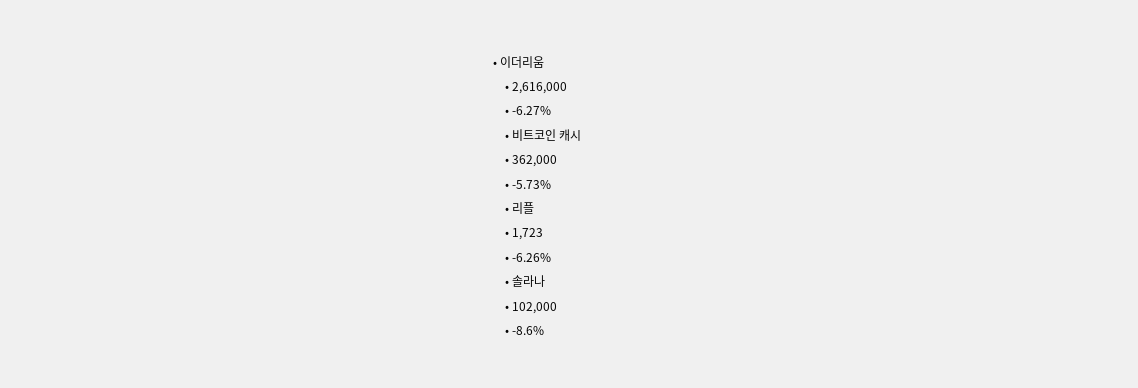• 이더리움
    • 2,616,000
    • -6.27%
    • 비트코인 캐시
    • 362,000
    • -5.73%
    • 리플
    • 1,723
    • -6.26%
    • 솔라나
    • 102,000
    • -8.6%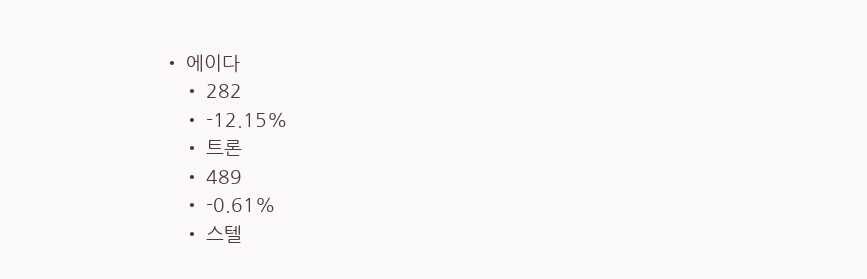• 에이다
    • 282
    • -12.15%
    • 트론
    • 489
    • -0.61%
    • 스텔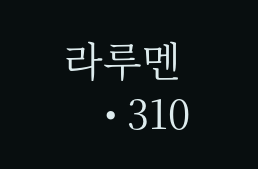라루멘
    • 310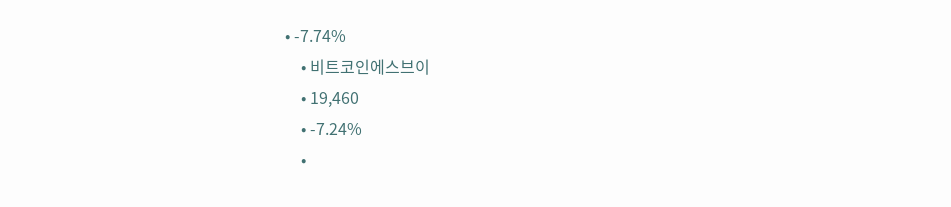• -7.74%
    • 비트코인에스브이
    • 19,460
    • -7.24%
    •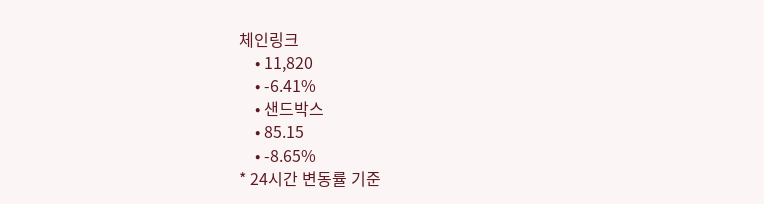체인링크
    • 11,820
    • -6.41%
    • 샌드박스
    • 85.15
    • -8.65%
* 24시간 변동률 기준